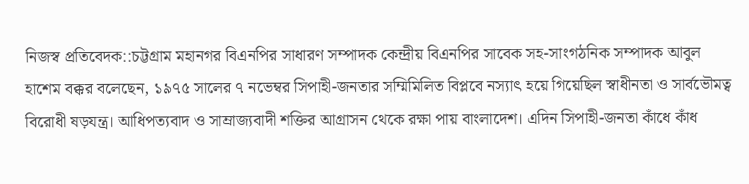নিজস্ব প্রতিবেদক::চট্টগ্রাম মহানগর বিএনপির সাধারণ সম্পাদক কেন্দ্রীয় বিএনপির সাবেক সহ-সাংগঠনিক সম্পাদক আবুল হাশেম বক্কর বলেছেন, ১৯৭৫ সালের ৭ নভেম্বর সিপাহী-জনতার সম্মিমিলিত বিপ্লবে নস্যাৎ হয়ে গিয়েছিল স্বাধীনতা ও সার্বভৌমত্ব বিরোধী ষড়যন্ত্র। আধিপত্যবাদ ও সাম্রাজ্যবাদী শক্তির আগ্রাসন থেকে রক্ষা পায় বাংলাদেশ। এদিন সিপাহী-জনতা কাঁধে কাঁধ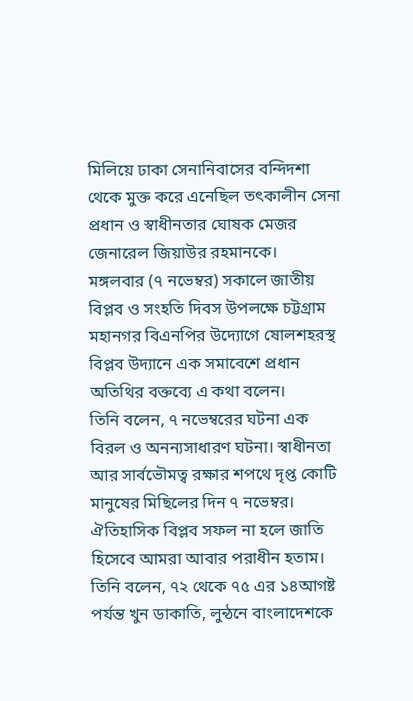মিলিয়ে ঢাকা সেনানিবাসের বন্দিদশা থেকে মুক্ত করে এনেছিল তৎকালীন সেনা প্রধান ও স্বাধীনতার ঘোষক মেজর জেনারেল জিয়াউর রহমানকে।
মঙ্গলবার (৭ নভেম্বর) সকালে জাতীয় বিপ্লব ও সংহতি দিবস উপলক্ষে চট্টগ্রাম মহানগর বিএনপির উদ্যোগে ষোলশহরস্থ বিপ্লব উদ্যানে এক সমাবেশে প্রধান অতিথির বক্তব্যে এ কথা বলেন।
তিনি বলেন, ৭ নভেম্বরের ঘটনা এক বিরল ও অনন্যসাধারণ ঘটনা। স্বাধীনতা আর সার্বভৌমত্ব রক্ষার শপথে দৃপ্ত কোটি মানুষের মিছিলের দিন ৭ নভেম্বর। ঐতিহাসিক বিপ্লব সফল না হলে জাতি হিসেবে আমরা আবার পরাধীন হতাম। তিনি বলেন, ৭২ থেকে ৭৫ এর ১৪আগষ্ট পর্যন্ত খুন ডাকাতি, লুন্ঠনে বাংলাদেশকে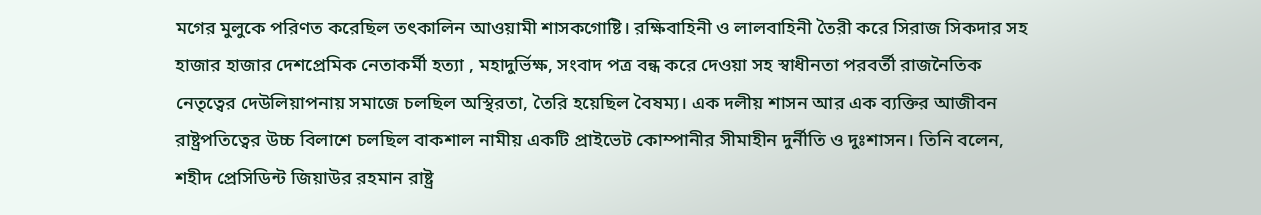মগের মুলুকে পরিণত করেছিল তৎকালিন আওয়ামী শাসকগোষ্টি। রক্ষিবাহিনী ও লালবাহিনী তৈরী করে সিরাজ সিকদার সহ হাজার হাজার দেশপ্রেমিক নেতাকর্মী হত্যা , মহাদুর্ভিক্ষ, সংবাদ পত্র বন্ধ করে দেওয়া সহ স্বাধীনতা পরবর্তী রাজনৈতিক নেতৃত্বের দেউলিয়াপনায় সমাজে চলছিল অস্থিরতা, তৈরি হয়েছিল বৈষম্য। এক দলীয় শাসন আর এক ব্যক্তির আজীবন রাষ্ট্রপতিত্বের উচ্চ বিলাশে চলছিল বাকশাল নামীয় একটি প্রাইভেট কোম্পানীর সীমাহীন দুর্নীতি ও দুঃশাসন। তিনি বলেন, শহীদ প্রেসিডিন্ট জিয়াউর রহমান রাষ্ট্র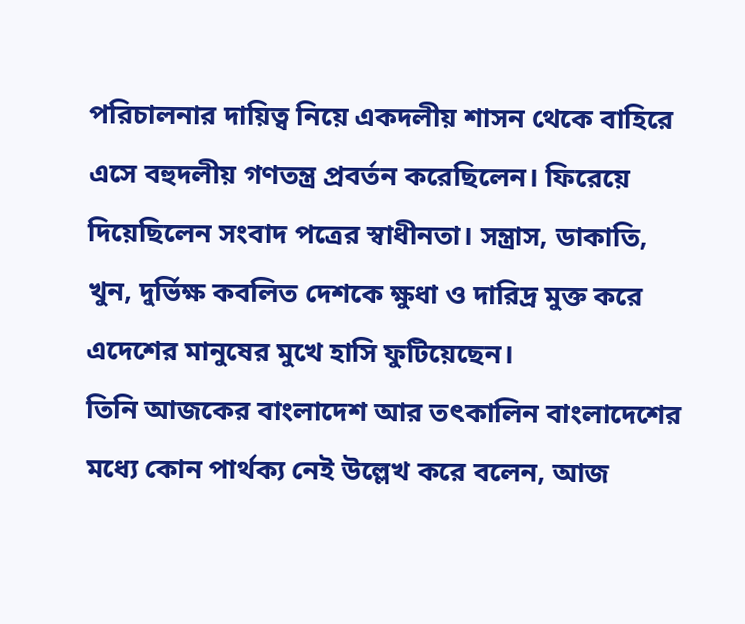পরিচালনার দায়িত্ব নিয়ে একদলীয় শাসন থেকে বাহিরে এসে বহুদলীয় গণতন্ত্র প্রবর্তন করেছিলেন। ফিরেয়ে দিয়েছিলেন সংবাদ পত্রের স্বাধীনতা। সন্ত্রাস, ডাকাতি, খুন, দুর্ভিক্ষ কবলিত দেশকে ক্ষুধা ও দারিদ্র মুক্ত করে এদেশের মানুষের মুখে হাসি ফুটিয়েছেন।
তিনি আজকের বাংলাদেশ আর তৎকালিন বাংলাদেশের মধ্যে কোন পার্থক্য নেই উল্লেখ করে বলেন, আজ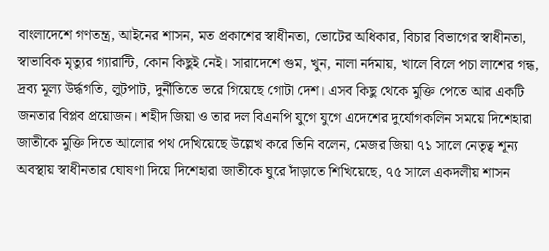বাংলাদেশে গণতন্ত্র, আইনের শাসন, মত প্রকাশের স্বাধীনতা, ভোটের অধিকার, বিচার বিভাগের স্বাধীনতা, স্বাভাবিক মৃত্যুর গ্যারান্টি, কোন কিছুই নেই। সারাদেশে গুম, খুন, নালা নর্দমায়, খালে বিলে পচা লাশের গন্ধ, দ্রব্য মূল্য উর্দ্ধগতি, লুটপাট, দুর্নীতিতে ভরে গিয়েছে গোটা দেশ। এসব কিছু থেকে মুক্তি পেতে আর একটি জনতার বিপ্লব প্রয়োজন। শহীদ জিয়া ও তার দল বিএনপি যুগে যুগে এদেশের দুর্যোগকলিন সময়ে দিশেহারা জাতীকে মুক্তি দিতে আলোর পথ দেখিয়েছে উল্লেখ করে তিনি বলেন, মেজর জিয়া ৭১ সালে নেতৃত্ব শূন্য অবস্থায় স্বাধীনতার ঘোষণা দিয়ে দিশেহারা জাতীকে ঘুরে দাঁড়াতে শিখিয়েছে, ৭৫ সালে একদলীয় শাসন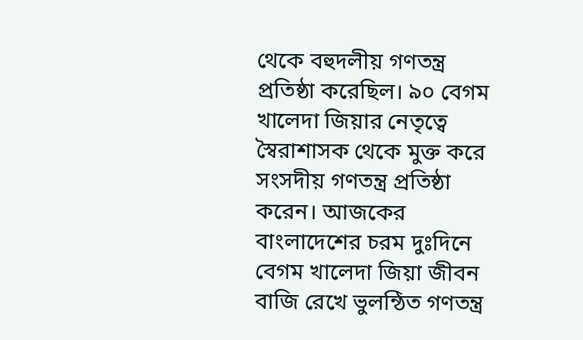থেকে বহুদলীয় গণতন্ত্র প্রতিষ্ঠা করেছিল। ৯০ বেগম খালেদা জিয়ার নেতৃত্বে স্বৈরাশাসক থেকে মুক্ত করে সংসদীয় গণতন্ত্র প্রতিষ্ঠা করেন। আজকের বাংলাদেশের চরম দুঃদিনে বেগম খালেদা জিয়া জীবন বাজি রেখে ভুলন্ঠিত গণতন্ত্র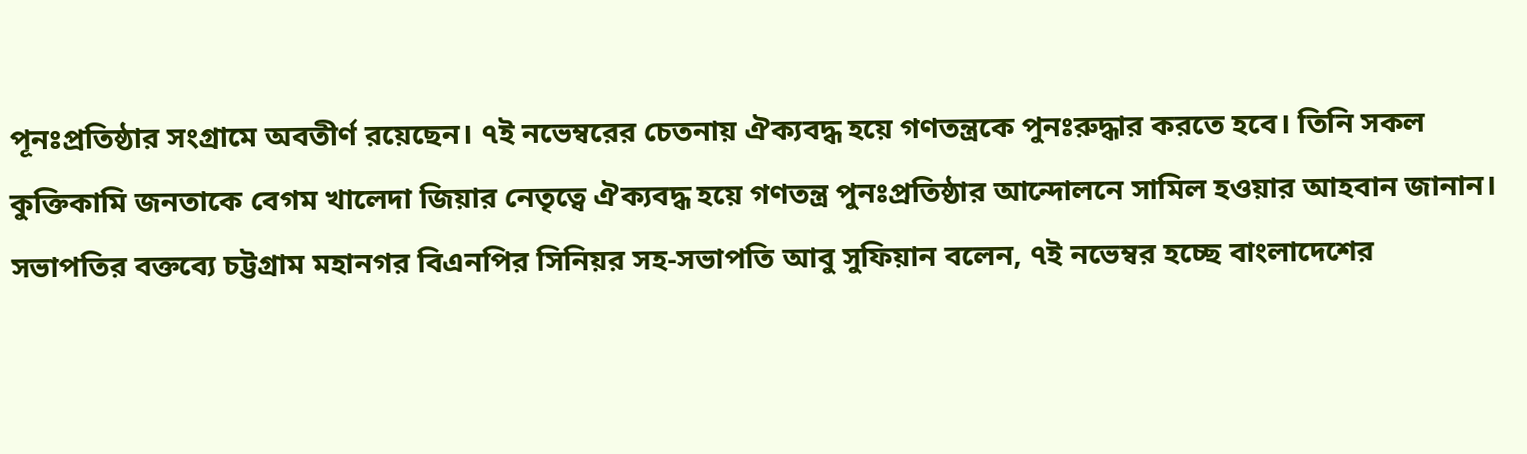পূনঃপ্রতিষ্ঠার সংগ্রামে অবতীর্ণ রয়েছেন। ৭ই নভেম্বরের চেতনায় ঐক্যবদ্ধ হয়ে গণতন্ত্রকে পুনঃরুদ্ধার করতে হবে। তিনি সকল কুক্তিকামি জনতাকে বেগম খালেদা জিয়ার নেতৃত্বে ঐক্যবদ্ধ হয়ে গণতন্ত্র পুনঃপ্রতিষ্ঠার আন্দোলনে সামিল হওয়ার আহবান জানান।
সভাপতির বক্তব্যে চট্টগ্রাম মহানগর বিএনপির সিনিয়র সহ-সভাপতি আবু সুফিয়ান বলেন, ৭ই নভেম্বর হচ্ছে বাংলাদেশের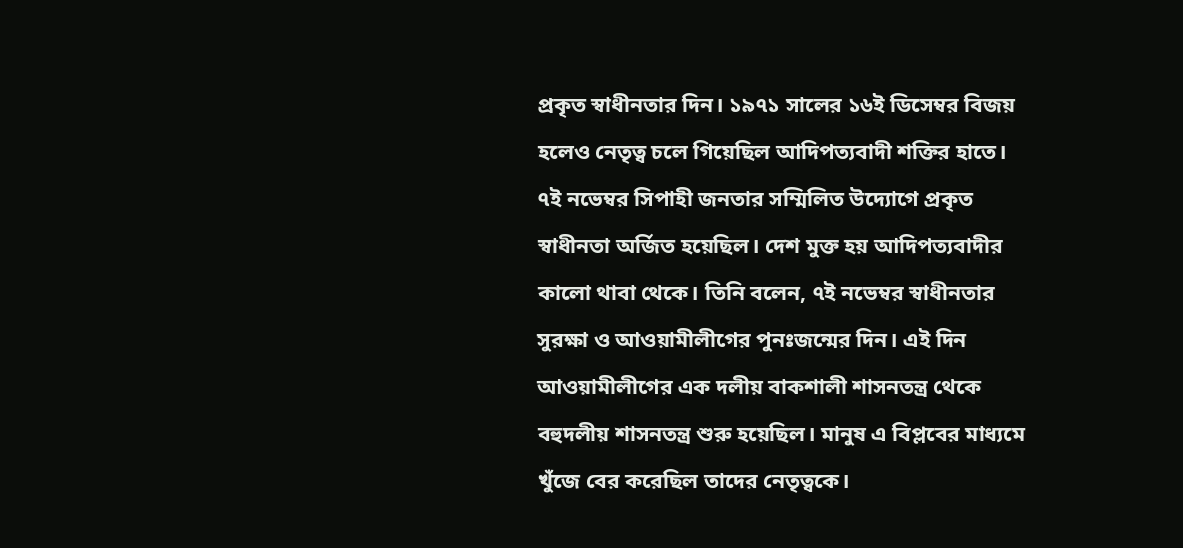প্রকৃত স্বাধীনতার দিন। ১৯৭১ সালের ১৬ই ডিসেম্বর বিজয় হলেও নেতৃত্ব চলে গিয়েছিল আদিপত্যবাদী শক্তির হাতে। ৭ই নভেম্বর সিপাহী জনতার সম্মিলিত উদ্যোগে প্রকৃত স্বাধীনতা অর্জিত হয়েছিল। দেশ মুক্ত হয় আদিপত্যবাদীর কালো থাবা থেকে। তিনি বলেন, ৭ই নভেম্বর স্বাধীনতার সুরক্ষা ও আওয়ামীলীগের পুনঃজন্মের দিন। এই দিন আওয়ামীলীগের এক দলীয় বাকশালী শাসনতন্ত্র থেকে বহুদলীয় শাসনতন্ত্র শুরু হয়েছিল। মানুষ এ বিপ্লবের মাধ্যমে খুঁজে বের করেছিল তাদের নেতৃত্বকে।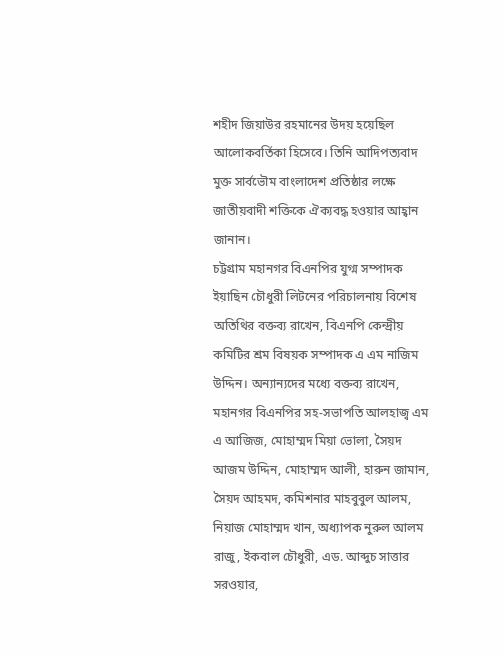শহীদ জিয়াউর রহমানের উদয় হয়েছিল আলোকবর্তিকা হিসেবে। তিনি আদিপত্যবাদ মুক্ত সার্বভৌম বাংলাদেশ প্রতিষ্ঠার লক্ষে জাতীয়বাদী শক্তিকে ঐক্যবদ্ধ হওয়ার আহ্বান জানান।
চট্টগ্রাম মহানগর বিএনপির যুগ্ম সম্পাদক ইয়াছিন চৌধুরী লিটনের পরিচালনায় বিশেষ অতিথির বক্তব্য রাখেন, বিএনপি কেন্দ্রীয় কমিটির শ্রম বিষয়ক সম্পাদক এ এম নাজিম উদ্দিন। অন্যান্যদের মধ্যে বক্তব্য রাখেন, মহানগর বিএনপির সহ-সভাপতি আলহাজ্ব এম এ আজিজ, মোহাম্মদ মিয়া ভোলা, সৈয়দ আজম উদ্দিন, মোহাম্মদ আলী, হারুন জামান, সৈয়দ আহমদ, কমিশনার মাহবুবুল আলম, নিয়াজ মোহাম্মদ খান, অধ্যাপক নুরুল আলম রাজু, ইকবাল চৌধুরী, এড. আব্দুচ সাত্তার সরওয়ার,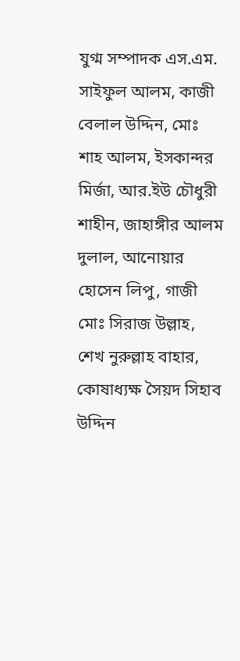যুগ্ম সম্পাদক এস.এম. সাইফুল আলম, কাজী বেলাল উদ্দিন, মোঃ শাহ আলম, ইসকান্দর মির্জা, আর.ইউ চৌধুরী শাহীন, জাহাঙ্গীর আলম দুলাল, আনোয়ার হোসেন লিপু, গাজী মোঃ সিরাজ উল্লাহ, শেখ নুরুল্লাহ বাহার, কোষাধ্যক্ষ সৈয়দ সিহাব উদ্দিন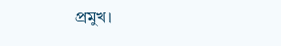প্রমুখ।